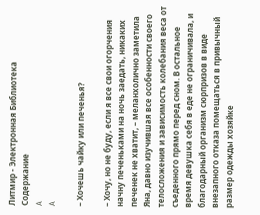Литмир - Электронная Библиотека
Содержание
A
A

– Хочешь чайку или печенья?

– Хочу, но не буду, если я все свои огорчения начну печеньками на ночь заедать, никаких печенек не хватит, – меланхолично заметила Яна, давно изучившая все особенности своего телосложения и зависимость колебания веса от съеденного прямо перед сном. В остальное время девушка себя в еде не ограничивала, и благодарный организм сюрпризов в виде внезапного отказа помещаться в привычный размер одежды хозяйке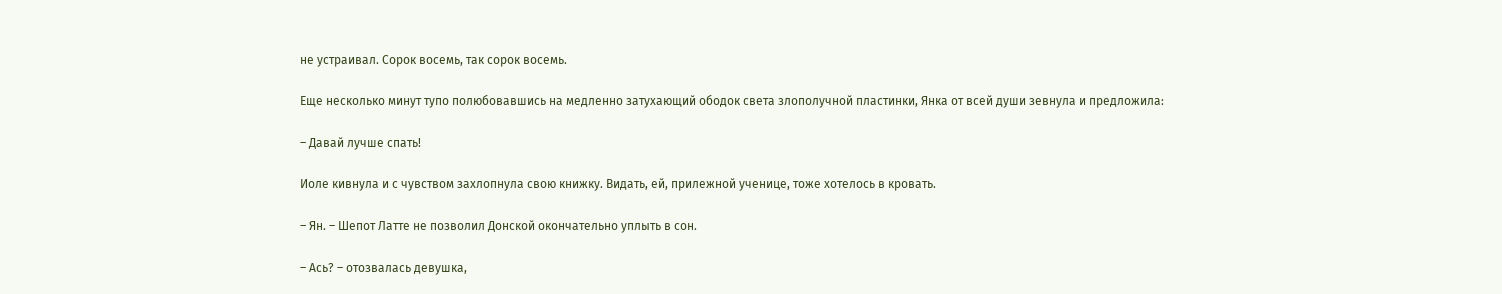не устраивал. Сорок восемь, так сорок восемь.

Еще несколько минут тупо полюбовавшись на медленно затухающий ободок света злополучной пластинки, Янка от всей души зевнула и предложила:

– Давай лучше спать!

Иоле кивнула и с чувством захлопнула свою книжку. Видать, ей, прилежной ученице, тоже хотелось в кровать.

– Ян. – Шепот Латте не позволил Донской окончательно уплыть в сон.

– Ась? – отозвалась девушка,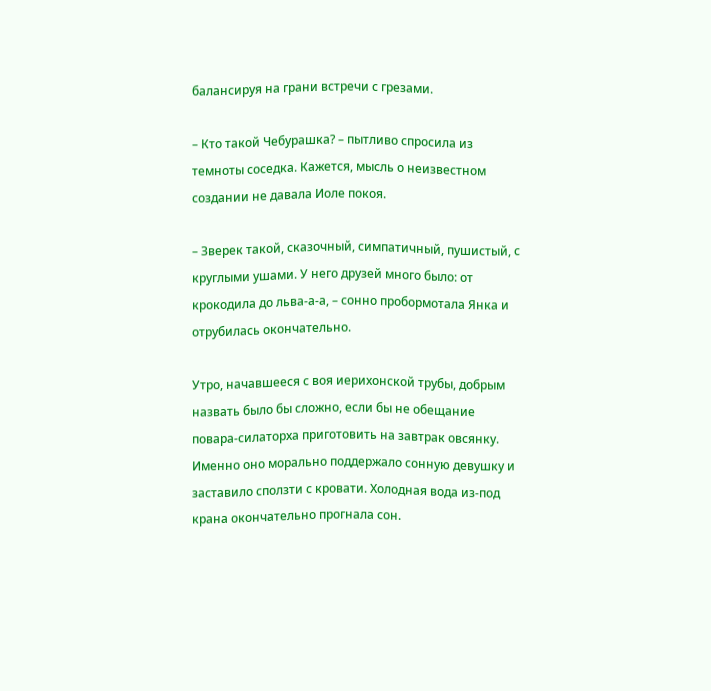балансируя на грани встречи с грезами.

– Кто такой Чебурашка? – пытливо спросила из темноты соседка. Кажется, мысль о неизвестном создании не давала Иоле покоя.

– Зверек такой, сказочный, симпатичный, пушистый, с круглыми ушами. У него друзей много было: от крокодила до льва-а-а, – сонно пробормотала Янка и отрубилась окончательно.

Утро, начавшееся с воя иерихонской трубы, добрым назвать было бы сложно, если бы не обещание повара-силаторха приготовить на завтрак овсянку. Именно оно морально поддержало сонную девушку и заставило сползти с кровати. Холодная вода из-под крана окончательно прогнала сон.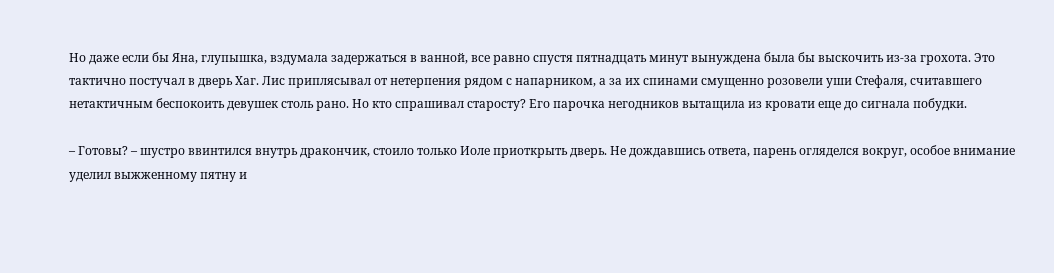Но даже если бы Яна, глупышка, вздумала задержаться в ванной, все равно спустя пятнадцать минут вынуждена была бы выскочить из-за грохота. Это тактично постучал в дверь Хаг. Лис приплясывал от нетерпения рядом с напарником, а за их спинами смущенно розовели уши Стефаля, считавшего нетактичным беспокоить девушек столь рано. Но кто спрашивал старосту? Его парочка негодников вытащила из кровати еще до сигнала побудки.

– Готовы? – шустро ввинтился внутрь дракончик, стоило только Иоле приоткрыть дверь. Не дождавшись ответа, парень огляделся вокруг, особое внимание уделил выжженному пятну и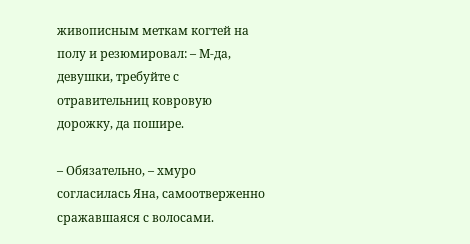живописным меткам когтей на полу и резюмировал: – М-да, девушки, требуйте с отравительниц ковровую дорожку, да пошире.

– Обязательно, – хмуро согласилась Яна, самоотверженно сражавшаяся с волосами.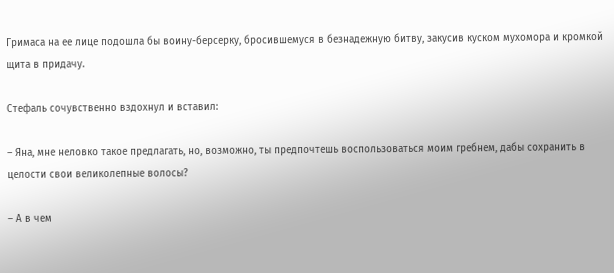Гримаса на ее лице подошла бы воину-берсерку, бросившемуся в безнадежную битву, закусив куском мухомора и кромкой щита в придачу.

Стефаль сочувственно вздохнул и вставил:

– Яна, мне неловко такое предлагать, но, возможно, ты предпочтешь воспользоваться моим гребнем, дабы сохранить в целости свои великолепные волосы?

– А в чем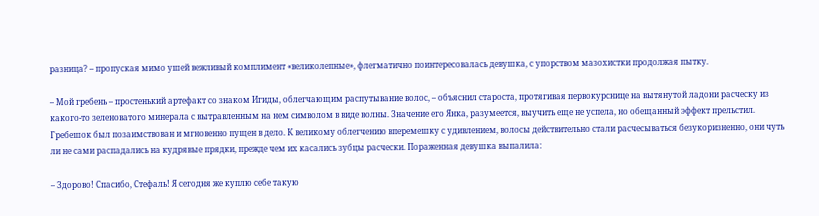разница? – пропуская мимо ушей вежливый комплимент «великолепные», флегматично поинтересовалась девушка, с упорством мазохистки продолжая пытку.

– Мой гребень – простенький артефакт со знаком Игиды, облегчающим распутывание волос, – объяснил староста, протягивая первокурснице на вытянутой ладони расческу из какого-то зеленоватого минерала с вытравленным на нем символом в виде волны. Значение его Янка, разумеется, выучить еще не успела, но обещанный эффект прельстил. Гребешок был позаимствован и мгновенно пущен в дело. К великому облегчению вперемешку с удивлением, волосы действительно стали расчесываться безукоризненно, они чуть ли не сами распадались на кудрявые прядки, прежде чем их касались зубцы расчески. Пораженная девушка выпалила:

– Здорово! Спасибо, Стефаль! Я сегодня же куплю себе такую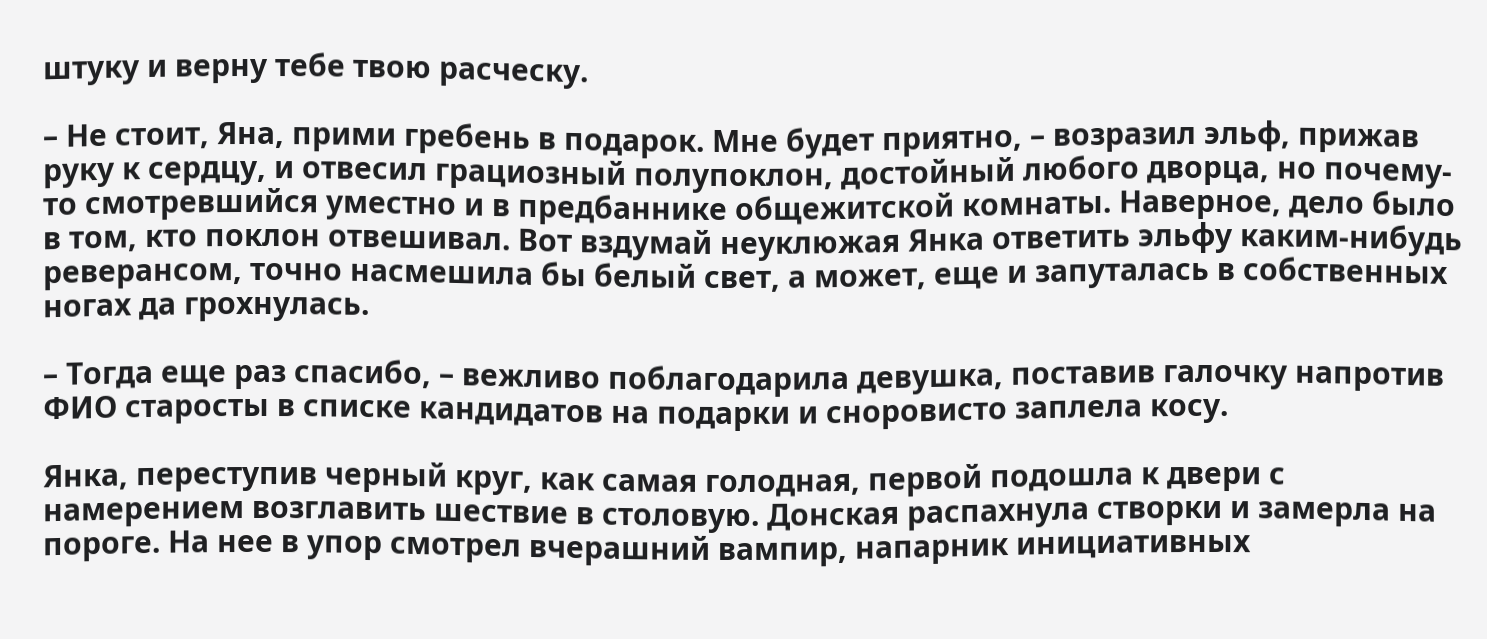штуку и верну тебе твою расческу.

– Не стоит, Яна, прими гребень в подарок. Мне будет приятно, – возразил эльф, прижав руку к сердцу, и отвесил грациозный полупоклон, достойный любого дворца, но почему-то смотревшийся уместно и в предбаннике общежитской комнаты. Наверное, дело было в том, кто поклон отвешивал. Вот вздумай неуклюжая Янка ответить эльфу каким-нибудь реверансом, точно насмешила бы белый свет, а может, еще и запуталась в собственных ногах да грохнулась.

– Тогда еще раз спасибо, – вежливо поблагодарила девушка, поставив галочку напротив ФИО старосты в списке кандидатов на подарки и сноровисто заплела косу.

Янка, переступив черный круг, как самая голодная, первой подошла к двери с намерением возглавить шествие в столовую. Донская распахнула створки и замерла на пороге. На нее в упор смотрел вчерашний вампир, напарник инициативных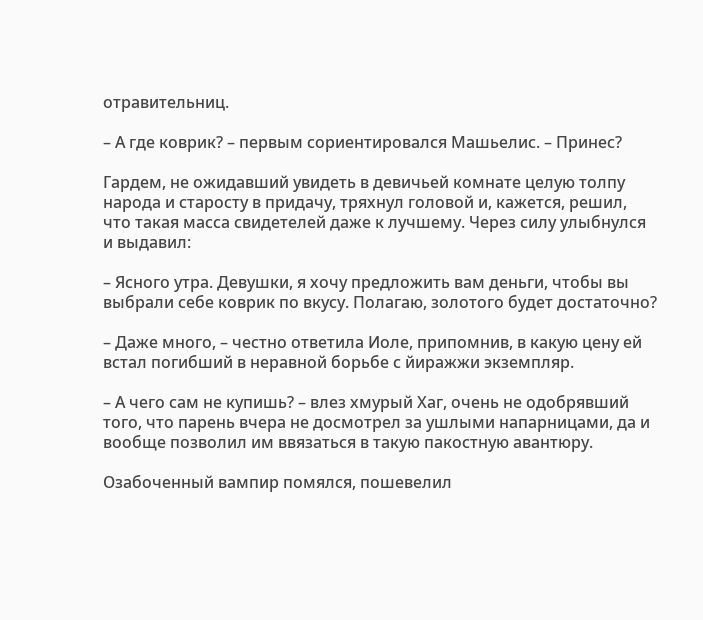отравительниц.

– А где коврик? – первым сориентировался Машьелис. – Принес?

Гардем, не ожидавший увидеть в девичьей комнате целую толпу народа и старосту в придачу, тряхнул головой и, кажется, решил, что такая масса свидетелей даже к лучшему. Через силу улыбнулся и выдавил:

– Ясного утра. Девушки, я хочу предложить вам деньги, чтобы вы выбрали себе коврик по вкусу. Полагаю, золотого будет достаточно?

– Даже много, – честно ответила Иоле, припомнив, в какую цену ей встал погибший в неравной борьбе с йиражжи экземпляр.

– А чего сам не купишь? – влез хмурый Хаг, очень не одобрявший того, что парень вчера не досмотрел за ушлыми напарницами, да и вообще позволил им ввязаться в такую пакостную авантюру.

Озабоченный вампир помялся, пошевелил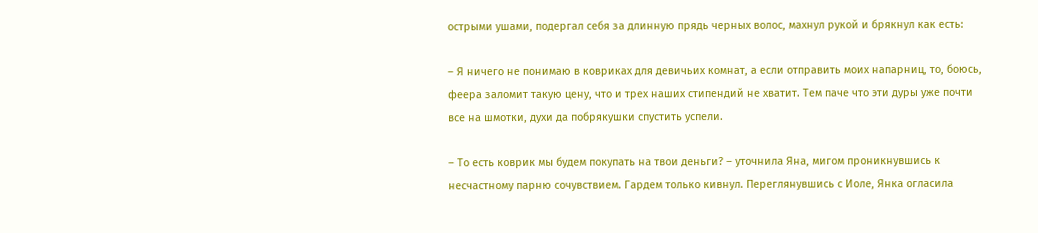острыми ушами, подергал себя за длинную прядь черных волос, махнул рукой и брякнул как есть:

– Я ничего не понимаю в ковриках для девичьих комнат, а если отправить моих напарниц, то, боюсь, феера заломит такую цену, что и трех наших стипендий не хватит. Тем паче что эти дуры уже почти все на шмотки, духи да побрякушки спустить успели.

– То есть коврик мы будем покупать на твои деньги? – уточнила Яна, мигом проникнувшись к несчастному парню сочувствием. Гардем только кивнул. Переглянувшись с Иоле, Янка огласила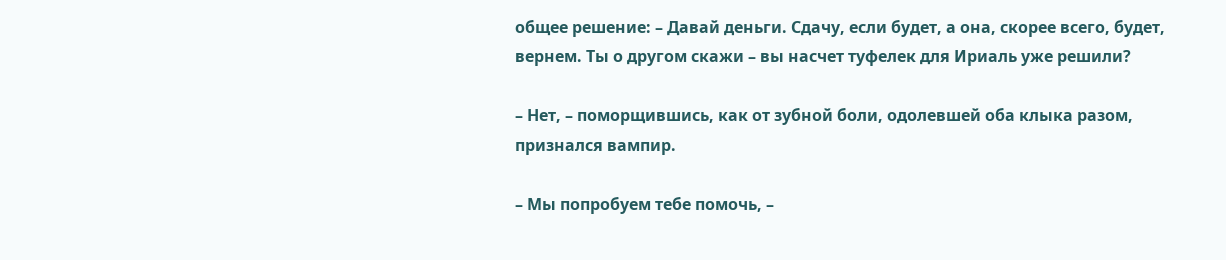общее решение: – Давай деньги. Сдачу, если будет, а она, скорее всего, будет, вернем. Ты о другом скажи – вы насчет туфелек для Ириаль уже решили?

– Нет, – поморщившись, как от зубной боли, одолевшей оба клыка разом, признался вампир.

– Мы попробуем тебе помочь, –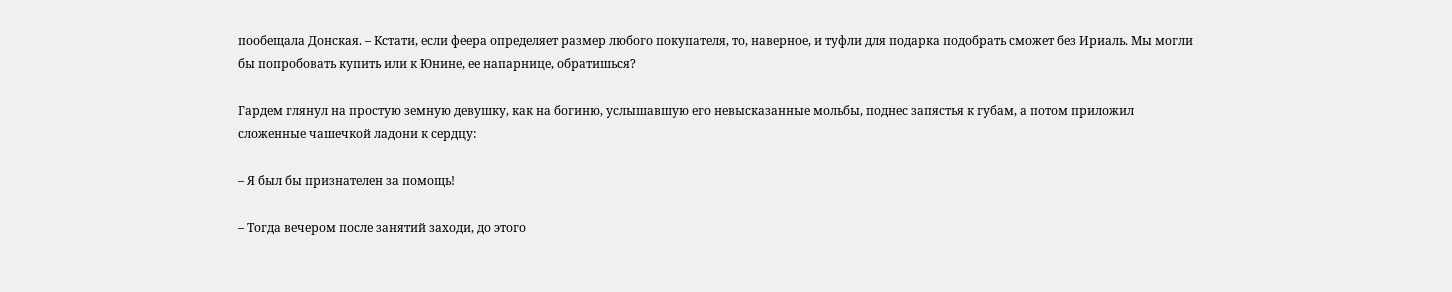пообещала Донская. – Кстати, если феера определяет размер любого покупателя, то, наверное, и туфли для подарка подобрать сможет без Ириаль. Мы могли бы попробовать купить или к Юнине, ее напарнице, обратишься?

Гардем глянул на простую земную девушку, как на богиню, услышавшую его невысказанные мольбы, поднес запястья к губам, а потом приложил сложенные чашечкой ладони к сердцу:

– Я был бы признателен за помощь!

– Тогда вечером после занятий заходи, до этого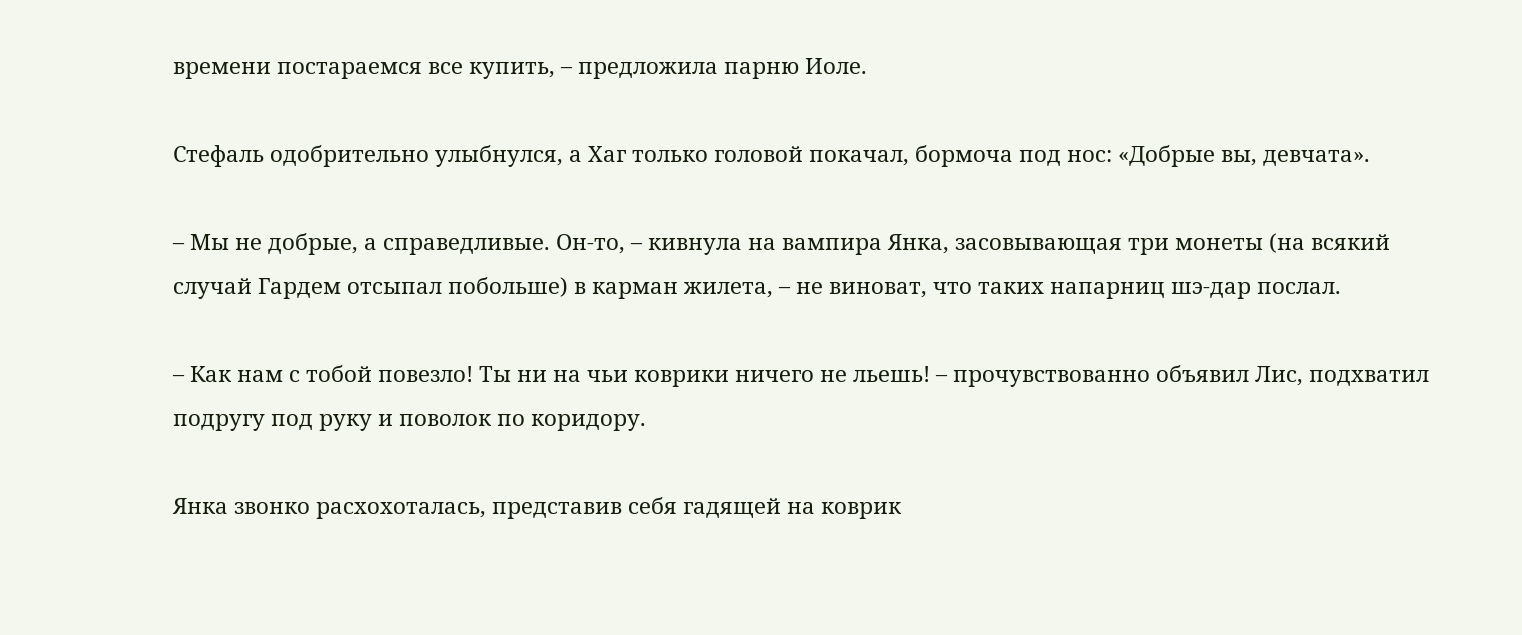времени постараемся все купить, – предложила парню Иоле.

Стефаль одобрительно улыбнулся, а Хаг только головой покачал, бормоча под нос: «Добрые вы, девчата».

– Мы не добрые, а справедливые. Он-то, – кивнула на вампира Янка, засовывающая три монеты (на всякий случай Гардем отсыпал побольше) в карман жилета, – не виноват, что таких напарниц шэ-дар послал.

– Как нам с тобой повезло! Ты ни на чьи коврики ничего не льешь! – прочувствованно объявил Лис, подхватил подругу под руку и поволок по коридору.

Янка звонко расхохоталась, представив себя гадящей на коврик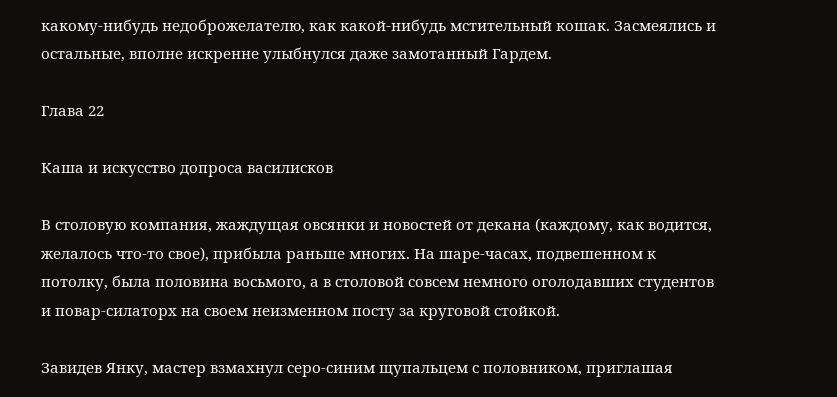какому-нибудь недоброжелателю, как какой-нибудь мстительный кошак. Засмеялись и остальные, вполне искренне улыбнулся даже замотанный Гардем.

Глава 22

Каша и искусство допроса василисков

В столовую компания, жаждущая овсянки и новостей от декана (каждому, как водится, желалось что-то свое), прибыла раньше многих. На шаре-часах, подвешенном к потолку, была половина восьмого, а в столовой совсем немного оголодавших студентов и повар-силаторх на своем неизменном посту за круговой стойкой.

Завидев Янку, мастер взмахнул серо-синим щупальцем с половником, приглашая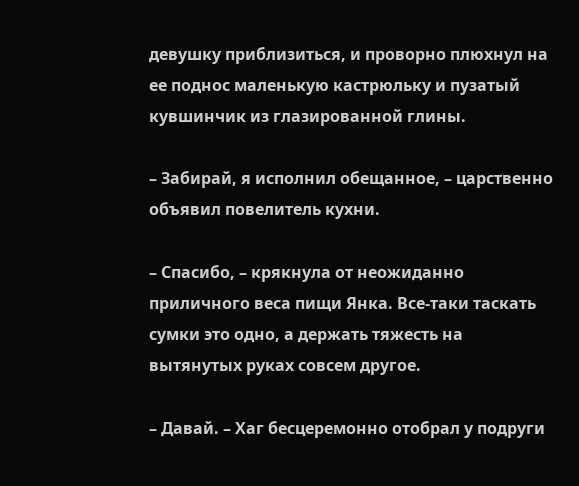девушку приблизиться, и проворно плюхнул на ее поднос маленькую кастрюльку и пузатый кувшинчик из глазированной глины.

– Забирай, я исполнил обещанное, – царственно объявил повелитель кухни.

– Спасибо, – крякнула от неожиданно приличного веса пищи Янка. Все-таки таскать сумки это одно, а держать тяжесть на вытянутых руках совсем другое.

– Давай. – Хаг бесцеремонно отобрал у подруги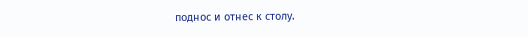поднос и отнес к столу.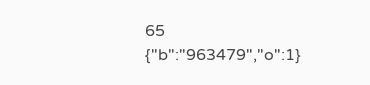65
{"b":"963479","o":1}